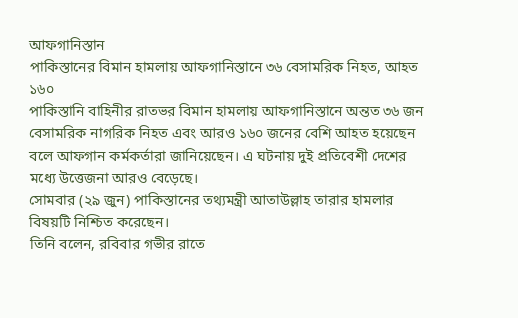আফগানিস্তান
পাকিস্তানের বিমান হামলায় আফগানিস্তানে ৩৬ বেসামরিক নিহত, আহত ১৬০
পাকিস্তানি বাহিনীর রাতভর বিমান হামলায় আফগানিস্তানে অন্তত ৩৬ জন বেসামরিক নাগরিক নিহত এবং আরও ১৬০ জনের বেশি আহত হয়েছেন বলে আফগান কর্মকর্তারা জানিয়েছেন। এ ঘটনায় দুই প্রতিবেশী দেশের মধ্যে উত্তেজনা আরও বেড়েছে।
সোমবার (২৯ জুন) পাকিস্তানের তথ্যমন্ত্রী আতাউল্লাহ তারার হামলার বিষয়টি নিশ্চিত করেছেন।
তিনি বলেন, রবিবার গভীর রাতে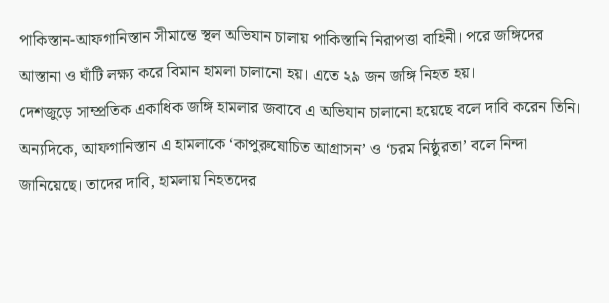পাকিস্তান-আফগানিস্তান সীমান্তে স্থল অভিযান চালায় পাকিস্তানি নিরাপত্তা বাহিনী। পরে জঙ্গিদের আস্তানা ও ঘাঁটি লক্ষ্য করে বিমান হামলা চালানো হয়। এতে ২৯ জন জঙ্গি নিহত হয়।
দেশজুড়ে সাম্প্রতিক একাধিক জঙ্গি হামলার জবাবে এ অভিযান চালানো হয়েছে বলে দাবি করেন তিনি।
অন্যদিকে, আফগানিস্তান এ হামলাকে ‘কাপুরুষোচিত আগ্রাসন’ ও ‘চরম নিষ্ঠুরতা’ বলে নিন্দা জানিয়েছে। তাদের দাবি, হামলায় নিহতদের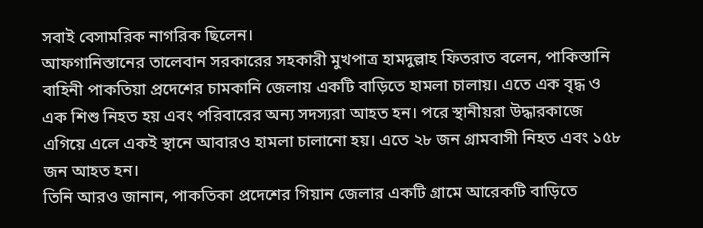সবাই বেসামরিক নাগরিক ছিলেন।
আফগানিস্তানের তালেবান সরকারের সহকারী মুখপাত্র হামদুল্লাহ ফিতরাত বলেন, পাকিস্তানি বাহিনী পাকতিয়া প্রদেশের চামকানি জেলায় একটি বাড়িতে হামলা চালায়। এতে এক বৃদ্ধ ও এক শিশু নিহত হয় এবং পরিবারের অন্য সদস্যরা আহত হন। পরে স্থানীয়রা উদ্ধারকাজে এগিয়ে এলে একই স্থানে আবারও হামলা চালানো হয়। এতে ২৮ জন গ্রামবাসী নিহত এবং ১৫৮ জন আহত হন।
তিনি আরও জানান, পাকতিকা প্রদেশের গিয়ান জেলার একটি গ্রামে আরেকটি বাড়িতে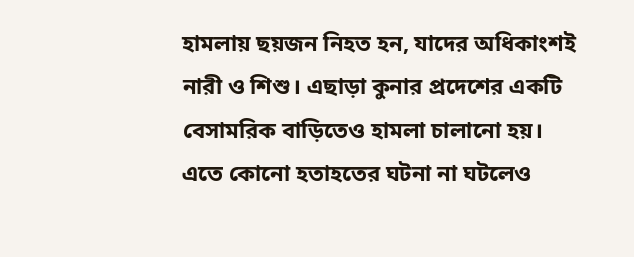হামলায় ছয়জন নিহত হন, যাদের অধিকাংশই নারী ও শিশু। এছাড়া কুনার প্রদেশের একটি বেসামরিক বাড়িতেও হামলা চালানো হয়। এতে কোনো হতাহতের ঘটনা না ঘটলেও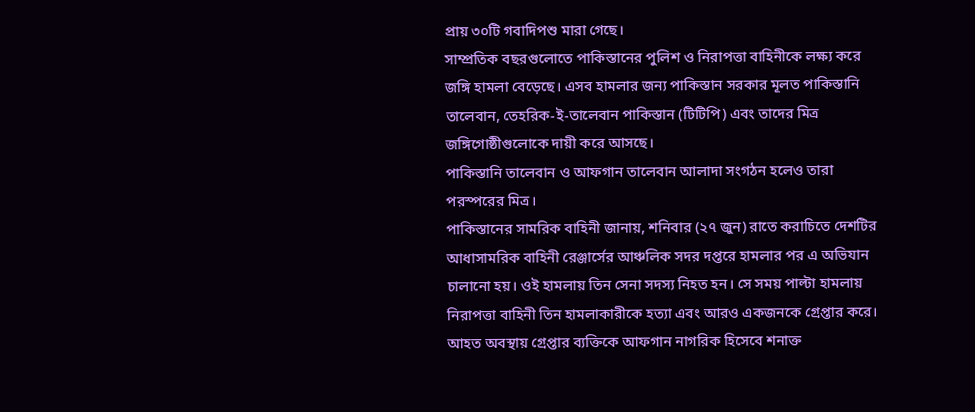প্রায় ৩০টি গবাদিপশু মারা গেছে।
সাম্প্রতিক বছরগুলোতে পাকিস্তানের পুলিশ ও নিরাপত্তা বাহিনীকে লক্ষ্য করে জঙ্গি হামলা বেড়েছে। এসব হামলার জন্য পাকিস্তান সরকার মূলত পাকিস্তানি তালেবান, তেহরিক-ই-তালেবান পাকিস্তান (টিটিপি) এবং তাদের মিত্র জঙ্গিগোষ্ঠীগুলোকে দায়ী করে আসছে।
পাকিস্তানি তালেবান ও আফগান তালেবান আলাদা সংগঠন হলেও তারা পরস্পরের মিত্র।
পাকিস্তানের সামরিক বাহিনী জানায়, শনিবার (২৭ জুন) রাতে করাচিতে দেশটির আধাসামরিক বাহিনী রেঞ্জার্সের আঞ্চলিক সদর দপ্তরে হামলার পর এ অভিযান চালানো হয়। ওই হামলায় তিন সেনা সদস্য নিহত হন। সে সময় পাল্টা হামলায় নিরাপত্তা বাহিনী তিন হামলাকারীকে হত্যা এবং আরও একজনকে গ্রেপ্তার করে। আহত অবস্থায় গ্রেপ্তার ব্যক্তিকে আফগান নাগরিক হিসেবে শনাক্ত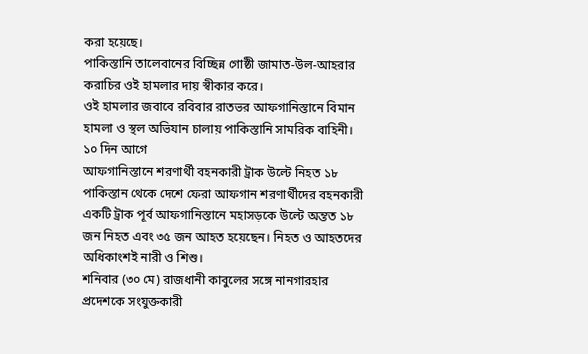করা হয়েছে।
পাকিস্তানি তালেবানের বিচ্ছিন্ন গোষ্ঠী জামাত-উল-আহরার করাচির ওই হামলার দায় স্বীকার করে।
ওই হামলার জবাবে রবিবার রাতভর আফগানিস্তানে বিমান হামলা ও স্থল অভিযান চালায় পাকিস্তানি সামরিক বাহিনী।
১০ দিন আগে
আফগানিস্তানে শরণার্থী বহনকারী ট্রাক উল্টে নিহত ১৮
পাকিস্তান থেকে দেশে ফেরা আফগান শরণার্থীদের বহনকারী একটি ট্রাক পূর্ব আফগানিস্তানে মহাসড়কে উল্টে অন্তত ১৮ জন নিহত এবং ৩৫ জন আহত হয়েছেন। নিহত ও আহতদের অধিকাংশই নারী ও শিশু।
শনিবার (৩০ মে) রাজধানী কাবুলের সঙ্গে নানগারহার প্রদেশকে সংযুক্তকারী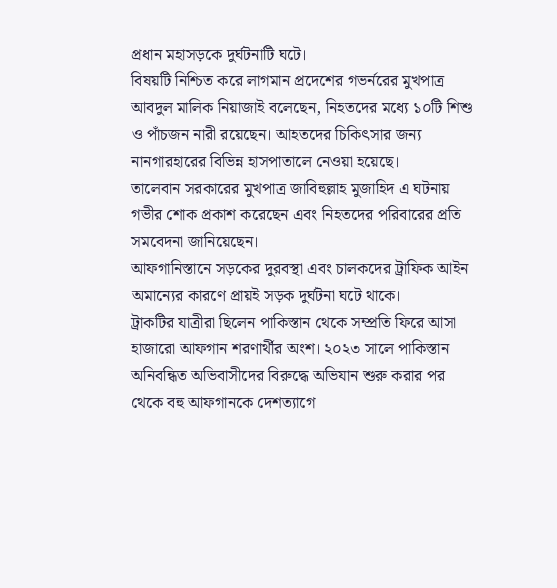প্রধান মহাসড়কে দুর্ঘটনাটি ঘটে।
বিষয়টি নিশ্চিত করে লাগমান প্রদেশের গভর্নরের মুখপাত্র আবদুল মালিক নিয়াজাই বলেছেন, নিহতদের মধ্যে ১০টি শিশু ও পাঁচজন নারী রয়েছেন। আহতদের চিকিৎসার জন্য নানগারহারের বিভিন্ন হাসপাতালে নেওয়া হয়েছে।
তালেবান সরকারের মুখপাত্র জাবিহুল্লাহ মুজাহিদ এ ঘটনায় গভীর শোক প্রকাশ করেছেন এবং নিহতদের পরিবারের প্রতি সমবেদনা জানিয়েছেন।
আফগানিস্তানে সড়কের দুরবস্থা এবং চালকদের ট্রাফিক আইন অমান্যের কারণে প্রায়ই সড়ক দুর্ঘটনা ঘটে থাকে।
ট্রাকটির যাত্রীরা ছিলেন পাকিস্তান থেকে সম্প্রতি ফিরে আসা হাজারো আফগান শরণার্থীর অংশ। ২০২৩ সালে পাকিস্তান অনিবন্ধিত অভিবাসীদের বিরুদ্ধে অভিযান শুরু করার পর থেকে বহু আফগানকে দেশত্যাগে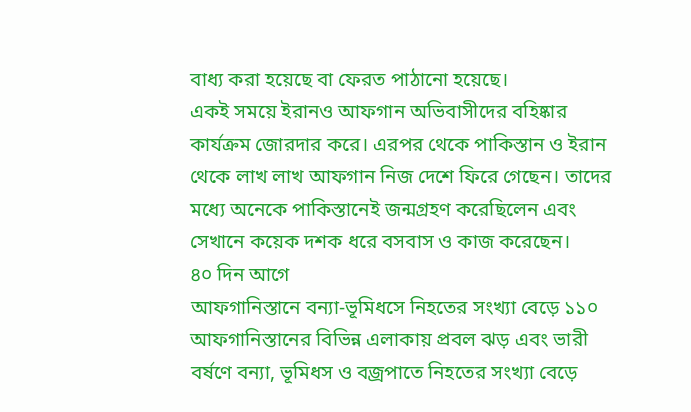বাধ্য করা হয়েছে বা ফেরত পাঠানো হয়েছে।
একই সময়ে ইরানও আফগান অভিবাসীদের বহিষ্কার কার্যক্রম জোরদার করে। এরপর থেকে পাকিস্তান ও ইরান থেকে লাখ লাখ আফগান নিজ দেশে ফিরে গেছেন। তাদের মধ্যে অনেকে পাকিস্তানেই জন্মগ্রহণ করেছিলেন এবং সেখানে কয়েক দশক ধরে বসবাস ও কাজ করেছেন।
৪০ দিন আগে
আফগানিস্তানে বন্যা-ভূমিধসে নিহতের সংখ্যা বেড়ে ১১০
আফগানিস্তানের বিভিন্ন এলাকায় প্রবল ঝড় এবং ভারী বর্ষণে বন্যা, ভূমিধস ও বজ্রপাতে নিহতের সংখ্যা বেড়ে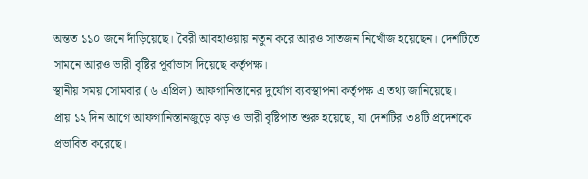অন্তত ১১০ জনে দাঁড়িয়েছে। বৈরী আবহাওয়ায় নতুন করে আরও সাতজন নিখোঁজ হয়েছেন। দেশটিতে সামনে আরও ভারী বৃষ্টির পূর্বাভাস দিয়েছে কর্তৃপক্ষ।
স্থানীয় সময় সোমবার (৬ এপ্রিল) আফগানিস্তানের দুর্যোগ ব্যবস্থাপনা কর্তৃপক্ষ এ তথ্য জানিয়েছে।
প্রায় ১২ দিন আগে আফগানিস্তানজুড়ে ঝড় ও ভারী বৃষ্টিপাত শুরু হয়েছে, যা দেশটির ৩৪টি প্রদেশকে প্রভাবিত করেছে।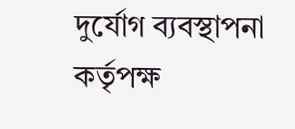দুর্যোগ ব্যবস্থাপনা কর্তৃপক্ষ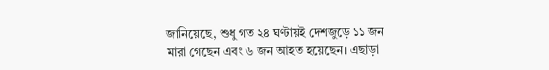জানিয়েছে, শুধু গত ২৪ ঘণ্টায়ই দেশজুড়ে ১১ জন মারা গেছেন এবং ৬ জন আহত হয়েছেন। এছাড়া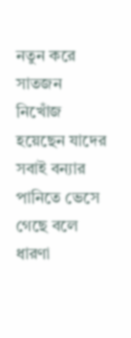নতুন করে সাতজন নিখোঁজ হয়েছেন যাদের সবাই বন্যার পানিতে ভেসে গেছে বলে ধারণা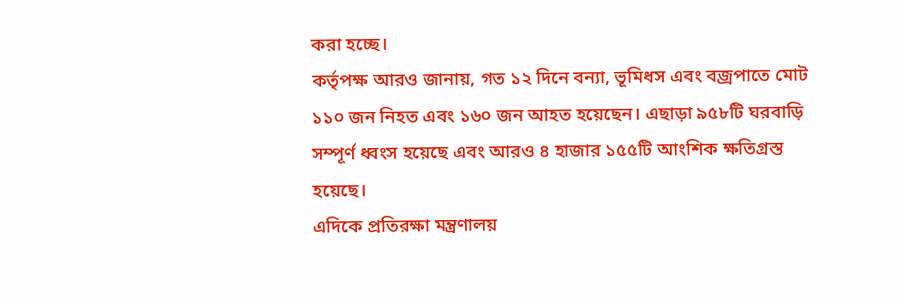করা হচ্ছে।
কর্তৃপক্ষ আরও জানায়, গত ১২ দিনে বন্যা, ভূমিধস এবং বজ্রপাতে মোট ১১০ জন নিহত এবং ১৬০ জন আহত হয়েছেন। এছাড়া ৯৫৮টি ঘরবাড়ি সম্পূর্ণ ধ্বংস হয়েছে এবং আরও ৪ হাজার ১৫৫টি আংশিক ক্ষতিগ্রস্ত হয়েছে।
এদিকে প্রতিরক্ষা মন্ত্রণালয়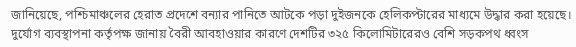জানিয়েছে, পশ্চিমাঞ্চলের হেরাত প্রদেশে বন্যার পানিতে আটকে পড়া দুইজনকে হেলিকপ্টারের মাধ্যমে উদ্ধার করা হয়েছে।
দুর্যোগ ব্যবস্থাপনা কর্তৃপক্ষ জানায় বৈরী আবহাওয়ার কারণে দেশটির ৩২৫ কিলোমিটারেরও বেশি সড়কপথ ধ্বংস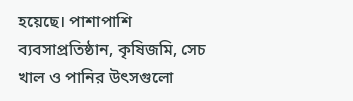হয়েছে। পাশাপাশি ব্যবসাপ্রতিষ্ঠান, কৃষিজমি, সেচ খাল ও পানির উৎসগুলো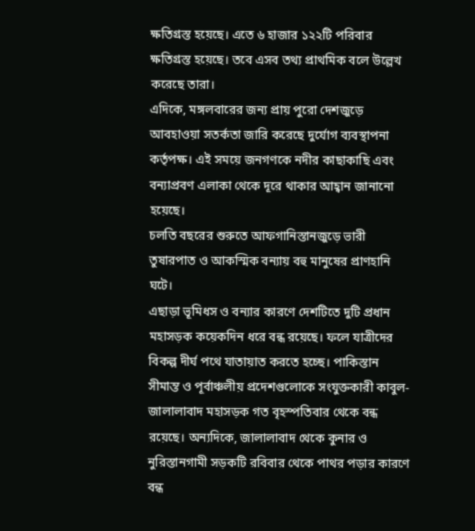ক্ষতিগ্রস্ত হয়েছে। এতে ৬ হাজার ১২২টি পরিবার ক্ষতিগ্রস্ত হয়েছে। তবে এসব তথ্য প্রাথমিক বলে উল্লেখ করেছে তারা।
এদিকে, মঙ্গলবারের জন্য প্রায় পুরো দেশজুড়ে আবহাওয়া সতর্কতা জারি করেছে দুর্যোগ ব্যবস্থাপনা কর্তৃপক্ষ। এই সময়ে জনগণকে নদীর কাছাকাছি এবং বন্যাপ্রবণ এলাকা থেকে দূরে থাকার আহ্বান জানানো হয়েছে।
চলতি বছরের শুরুতে আফগানিস্তানজুড়ে ভারী তুষারপাত ও আকস্মিক বন্যায় বহু মানুষের প্রাণহানি ঘটে।
এছাড়া ভূমিধস ও বন্যার কারণে দেশটিতে দুটি প্রধান মহাসড়ক কয়েকদিন ধরে বন্ধ রয়েছে। ফলে যাত্রীদের বিকল্প দীর্ঘ পথে যাতায়াত করতে হচ্ছে। পাকিস্তান সীমান্ত ও পূর্বাঞ্চলীয় প্রদেশগুলোকে সংযুক্তকারী কাবুল-জালালাবাদ মহাসড়ক গত বৃহস্পতিবার থেকে বন্ধ রয়েছে। অন্যদিকে, জালালাবাদ থেকে কুনার ও নুরিস্তানগামী সড়কটি রবিবার থেকে পাথর পড়ার কারণে বন্ধ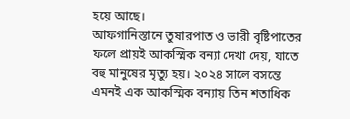হয়ে আছে।
আফগানিস্তানে তুষারপাত ও ভারী বৃষ্টিপাতের ফলে প্রায়ই আকস্মিক বন্যা দেখা দেয়, যাতে বহু মানুষের মৃত্যু হয়। ২০২৪ সালে বসন্তে এমনই এক আকস্মিক বন্যায় তিন শতাধিক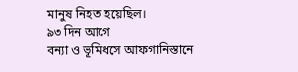মানুষ নিহত হয়েছিল।
৯৩ দিন আগে
বন্যা ও ভূমিধসে আফগানিস্তানে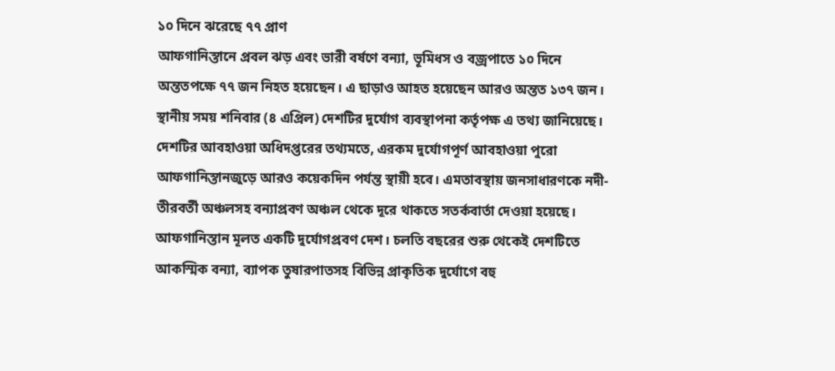১০ দিনে ঝরেছে ৭৭ প্রাণ
আফগানিস্তানে প্রবল ঝড় এবং ভারী বর্ষণে বন্যা, ভূমিধস ও বজ্রপাতে ১০ দিনে অন্ততপক্ষে ৭৭ জন নিহত হয়েছেন। এ ছাড়াও আহত হয়েছেন আরও অন্তত ১৩৭ জন।
স্থানীয় সময় শনিবার (৪ এপ্রিল) দেশটির দুর্যোগ ব্যবস্থাপনা কর্তৃপক্ষ এ তথ্য জানিয়েছে।
দেশটির আবহাওয়া অধিদপ্তরের তথ্যমতে, এরকম দুর্যোগপূর্ণ আবহাওয়া পুরো আফগানিস্তানজুড়ে আরও কয়েকদিন পর্যন্ত স্থায়ী হবে। এমতাবস্থায় জনসাধারণকে নদী-তীরবর্তী অঞ্চলসহ বন্যাপ্রবণ অঞ্চল থেকে দূরে থাকতে সতর্কবার্তা দেওয়া হয়েছে।
আফগানিস্তান মূলত একটি দুর্যোগপ্রবণ দেশ। চলতি বছরের শুরু থেকেই দেশটিতে আকস্মিক বন্যা, ব্যাপক তুষারপাতসহ বিভিন্ন প্রাকৃতিক দুর্যোগে বহু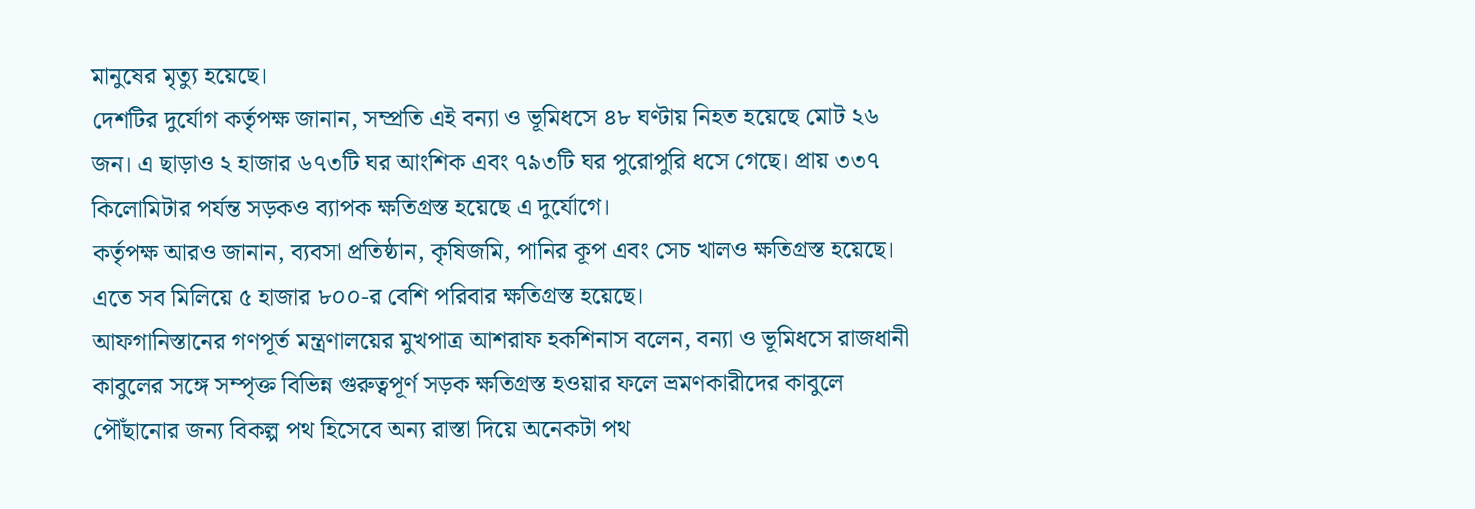মানুষের মৃত্যু হয়েছে।
দেশটির দুর্যোগ কর্তৃপক্ষ জানান, সম্প্রতি এই বন্যা ও ভূমিধসে ৪৮ ঘণ্টায় নিহত হয়েছে মোট ২৬ জন। এ ছাড়াও ২ হাজার ৬৭৩টি ঘর আংশিক এবং ৭৯৩টি ঘর পুরোপুরি ধসে গেছে। প্রায় ৩৩৭ কিলোমিটার পর্যন্ত সড়কও ব্যাপক ক্ষতিগ্রস্ত হয়েছে এ দুর্যোগে।
কর্তৃপক্ষ আরও জানান, ব্যবসা প্রতিষ্ঠান, কৃষিজমি, পানির কূপ এবং সেচ খালও ক্ষতিগ্রস্ত হয়েছে। এতে সব মিলিয়ে ৫ হাজার ৮০০-র বেশি পরিবার ক্ষতিগ্রস্ত হয়েছে।
আফগানিস্তানের গণপূর্ত মন্ত্রণালয়ের মুখপাত্র আশরাফ হকশিনাস বলেন, বন্যা ও ভূমিধসে রাজধানী কাবুলের সঙ্গে সম্পৃক্ত বিভিন্ন গুরুত্বপূর্ণ সড়ক ক্ষতিগ্রস্ত হওয়ার ফলে ভ্রমণকারীদের কাবুলে পৌঁছানোর জন্য বিকল্প পথ হিসেবে অন্য রাস্তা দিয়ে অনেকটা পথ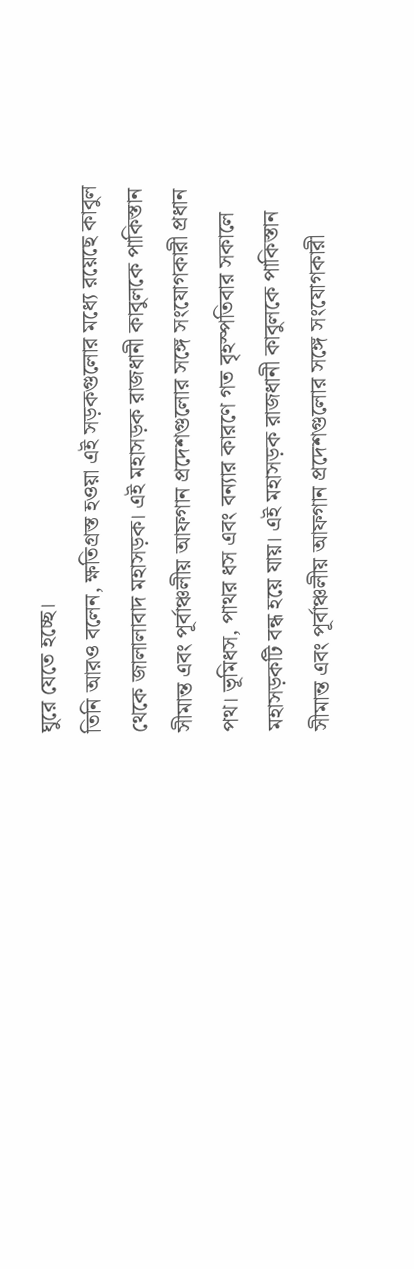ঘুরে যেতে হচ্ছে।
তিনি আরও বলেন, ক্ষতিগ্রস্ত হওয়া এই সড়কগুলোর মধ্যে রয়েছে কাবুল থেকে জালালাবাদ মহাসড়ক। এই মহাসড়ক রাজধানী কাবুলকে পাকিস্তান সীমান্ত এবং পূর্বাঞ্চলীয় আফগান প্রদেশগুলোর সঙ্গে সংযোগকারী প্রধান পথ। ভূমিধস, পাথর ধস এবং বন্যার কারণে গত বৃহস্পতিবার সকালে মহাসড়কটি বন্ধ হয়ে যায়। এই মহাসড়ক রাজধানী কাবুলকে পাকিস্তান সীমান্ত এবং পূর্বাঞ্চলীয় আফগান প্রদেশগুলোর সঙ্গে সংযোগকারী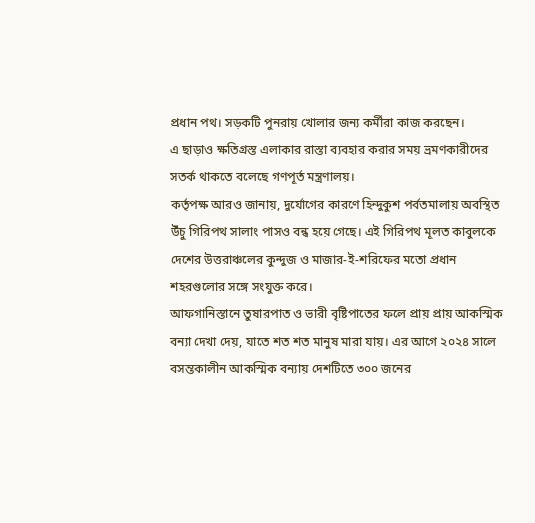প্রধান পথ। সড়কটি পুনরায় খোলার জন্য কর্মীরা কাজ করছেন।
এ ছাড়াও ক্ষতিগ্রস্ত এলাকার রাস্তা ব্যবহার করার সময় ভ্রমণকারীদের সতর্ক থাকতে বলেছে গণপূর্ত মন্ত্রণালয়।
কর্তৃপক্ষ আরও জানায়, দুর্যোগের কারণে হিন্দুকুশ পর্বতমালায় অবস্থিত উঁচু গিরিপথ সালাং পাসও বন্ধ হয়ে গেছে। এই গিরিপথ মূলত কাবুলকে দেশের উত্তরাঞ্চলের কুন্দুজ ও মাজার-ই-শরিফের মতো প্রধান শহরগুলোর সঙ্গে সংযুক্ত করে।
আফগানিস্তানে তুষারপাত ও ভারী বৃষ্টিপাতের ফলে প্রায় প্রায় আকস্মিক বন্যা দেখা দেয়, যাতে শত শত মানুষ মারা যায়। এর আগে ২০২৪ সালে বসন্তকালীন আকস্মিক বন্যায় দেশটিতে ৩০০ জনের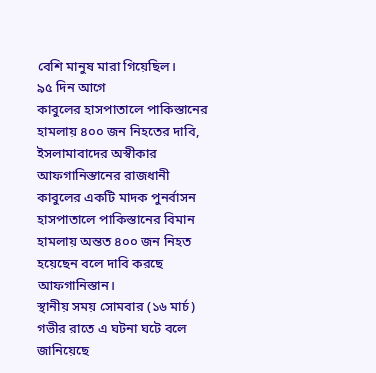বেশি মানুষ মারা গিয়েছিল।
৯৫ দিন আগে
কাবুলের হাসপাতালে পাকিস্তানের হামলায় ৪০০ জন নিহতের দাবি, ইসলামাবাদের অস্বীকার
আফগানিস্তানের রাজধানী কাবুলের একটি মাদক পুনর্বাসন হাসপাতালে পাকিস্তানের বিমান হামলায় অন্তত ৪০০ জন নিহত হয়েছেন বলে দাবি করছে আফগানিস্তান।
স্থানীয় সময় সোমবার (১৬ মার্চ) গভীর রাতে এ ঘটনা ঘটে বলে জানিয়েছে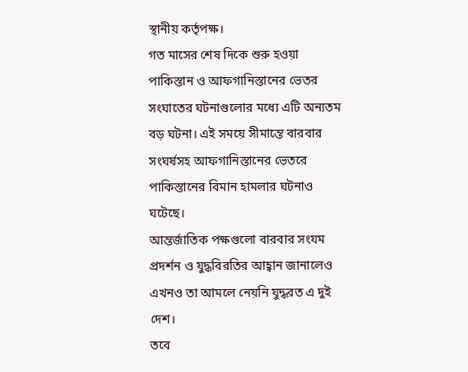স্থানীয় কর্তৃপক্ষ।
গত মাসের শেষ দিকে শুরু হওয়া পাকিস্তান ও আফগানিস্তানের ভেতর সংঘাতের ঘটনাগুলোর মধ্যে এটি অন্যতম বড় ঘটনা। এই সময়ে সীমান্তে বারবার সংঘর্ষসহ আফগানিস্তানের ভেতরে পাকিস্তানের বিমান হামলার ঘটনাও ঘটেছে।
আন্তর্জাতিক পক্ষগুলো বারবার সংযম প্রদর্শন ও যুদ্ধবিরতির আহ্বান জানালেও এখনও তা আমলে নেয়নি যুদ্ধরত এ দুই দেশ।
তবে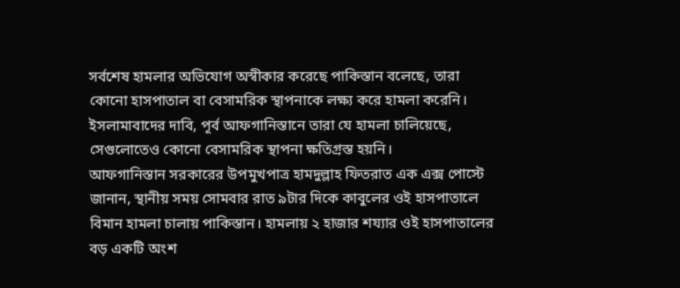সর্বশেষ হামলার অভিযোগ অস্বীকার করেছে পাকিস্তান বলেছে, তারা কোনো হাসপাতাল বা বেসামরিক স্থাপনাকে লক্ষ্য করে হামলা করেনি। ইসলামাবাদের দাবি, পূর্ব আফগানিস্তানে তারা যে হামলা চালিয়েছে, সেগুলোতেও কোনো বেসামরিক স্থাপনা ক্ষতিগ্রস্ত হয়নি।
আফগানিস্তান সরকারের উপমুখপাত্র হামদুল্লাহ ফিতরাত এক এক্স পোস্টে জানান, স্থানীয় সময় সোমবার রাত ৯টার দিকে কাবুলের ওই হাসপাতালে বিমান হামলা চালায় পাকিস্তান। হামলায় ২ হাজার শয্যার ওই হাসপাতালের বড় একটি অংশ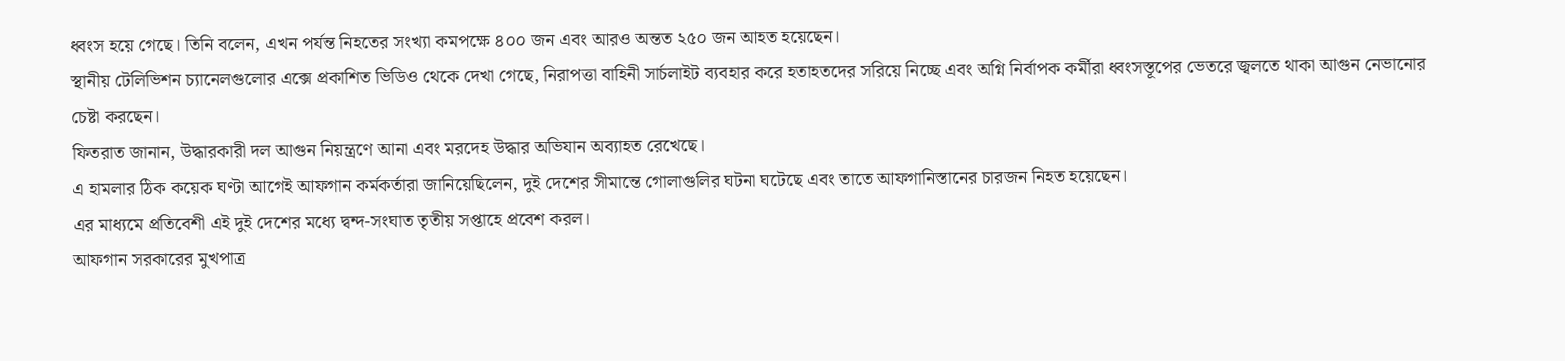ধ্বংস হয়ে গেছে। তিনি বলেন, এখন পর্যন্ত নিহতের সংখ্যা কমপক্ষে ৪০০ জন এবং আরও অন্তত ২৫০ জন আহত হয়েছেন।
স্থানীয় টেলিভিশন চ্যানেলগুলোর এক্সে প্রকাশিত ভিডিও থেকে দেখা গেছে, নিরাপত্তা বাহিনী সার্চলাইট ব্যবহার করে হতাহতদের সরিয়ে নিচ্ছে এবং অগ্নি নির্বাপক কর্মীরা ধ্বংসস্তূপের ভেতরে জ্বলতে থাকা আগুন নেভানোর চেষ্টা করছেন।
ফিতরাত জানান, উদ্ধারকারী দল আগুন নিয়ন্ত্রণে আনা এবং মরদেহ উদ্ধার অভিযান অব্যাহত রেখেছে।
এ হামলার ঠিক কয়েক ঘণ্টা আগেই আফগান কর্মকর্তারা জানিয়েছিলেন, দুই দেশের সীমান্তে গোলাগুলির ঘটনা ঘটেছে এবং তাতে আফগানিস্তানের চারজন নিহত হয়েছেন।
এর মাধ্যমে প্রতিবেশী এই দুই দেশের মধ্যে দ্বন্দ-সংঘাত তৃতীয় সপ্তাহে প্রবেশ করল।
আফগান সরকারের মুখপাত্র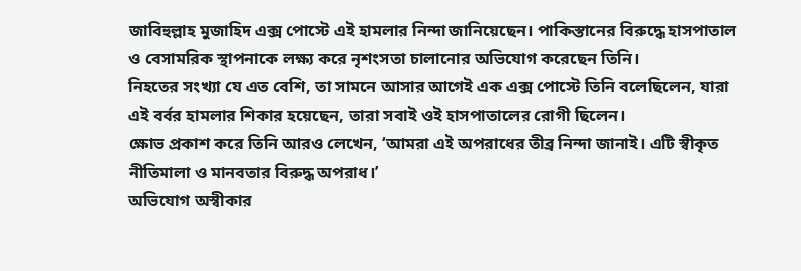জাবিহুল্লাহ মুজাহিদ এক্স পোস্টে এই হামলার নিন্দা জানিয়েছেন। পাকিস্তানের বিরুদ্ধে হাসপাতাল ও বেসামরিক স্থাপনাকে লক্ষ্য করে নৃশংসতা চালানোর অভিযোগ করেছেন তিনি।
নিহতের সংখ্যা যে এত বেশি, তা সামনে আসার আগেই এক এক্স পোস্টে তিনি বলেছিলেন, যারা এই বর্বর হামলার শিকার হয়েছেন, তারা সবাই ওই হাসপাতালের রোগী ছিলেন।
ক্ষোভ প্রকাশ করে তিনি আরও লেখেন, ‘আমরা এই অপরাধের তীব্র নিন্দা জানাই। এটি স্বীকৃত নীতিমালা ও মানবতার বিরুদ্ধ অপরাধ।’
অভিযোগ অস্বীকার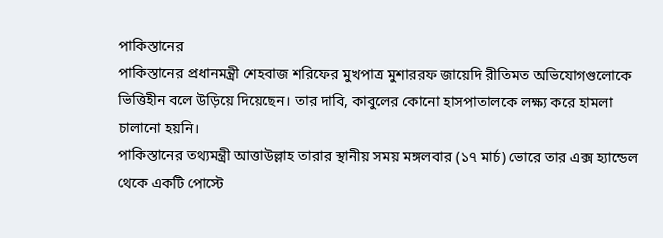পাকিস্তানের
পাকিস্তানের প্রধানমন্ত্রী শেহবাজ শরিফের মুখপাত্র মুশাররফ জায়েদি রীতিমত অভিযোগগুলোকে ভিত্তিহীন বলে উড়িয়ে দিয়েছেন। তার দাবি, কাবুলের কোনো হাসপাতালকে লক্ষ্য করে হামলা চালানো হয়নি।
পাকিস্তানের তথ্যমন্ত্রী আত্তাউল্লাহ তারার স্থানীয় সময় মঙ্গলবার (১৭ মার্চ) ভোরে তার এক্স হ্যান্ডেল থেকে একটি পোস্টে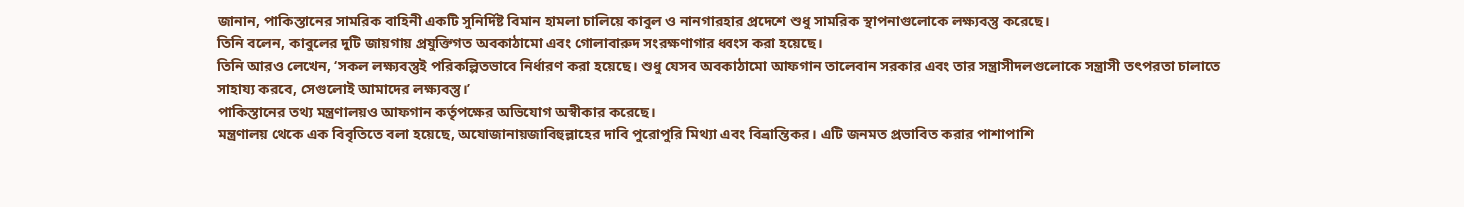জানান, পাকিস্তানের সামরিক বাহিনী একটি সুনির্দিষ্ট বিমান হামলা চালিয়ে কাবুল ও নানগারহার প্রদেশে শুধু সামরিক স্থাপনাগুলোকে লক্ষ্যবস্তু করেছে।
তিনি বলেন, কাবুলের দুটি জায়গায় প্রযুক্তিগত অবকাঠামো এবং গোলাবারুদ সংরক্ষণাগার ধ্বংস করা হয়েছে।
তিনি আরও লেখেন, ‘সকল লক্ষ্যবস্তুই পরিকল্পিতভাবে নির্ধারণ করা হয়েছে। শুধু যেসব অবকাঠামো আফগান তালেবান সরকার এবং তার সন্ত্রাসীদলগুলোকে সন্ত্রাসী তৎপরতা চালাতে সাহায্য করবে, সেগুলোই আমাদের লক্ষ্যবস্তু।’
পাকিস্তানের তথ্য মন্ত্রণালয়ও আফগান কর্তৃপক্ষের অভিযোগ অস্বীকার করেছে।
মন্ত্রণালয় থেকে এক বিবৃতিতে বলা হয়েছে, অযোজানায়জাবিহুল্লাহের দাবি পুরোপুরি মিথ্যা এবং বিভ্রান্তিকর। এটি জনমত প্রভাবিত করার পাশাপাশি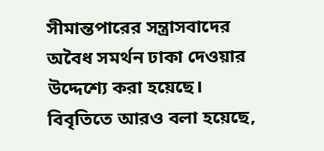সীমান্তপারের সন্ত্রাসবাদের অবৈধ সমর্থন ঢাকা দেওয়ার উদ্দেশ্যে করা হয়েছে।
বিবৃতিতে আরও বলা হয়েছে,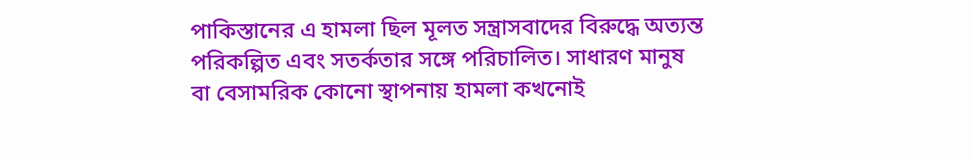পাকিস্তানের এ হামলা ছিল মূলত সন্ত্রাসবাদের বিরুদ্ধে অত্যন্ত পরিকল্পিত এবং সতর্কতার সঙ্গে পরিচালিত। সাধারণ মানুষ বা বেসামরিক কোনো স্থাপনায় হামলা কখনোই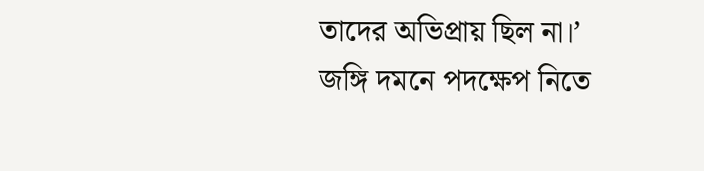তাদের অভিপ্রায় ছিল না।’
জঙ্গি দমনে পদক্ষেপ নিতে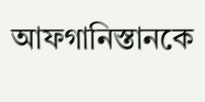আফগানিস্তানকে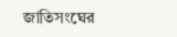জাতিসংঘের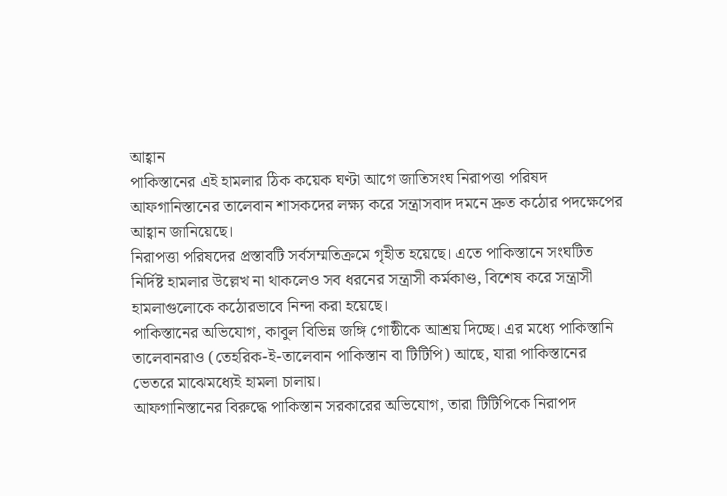আহ্বান
পাকিস্তানের এই হামলার ঠিক কয়েক ঘণ্টা আগে জাতিসংঘ নিরাপত্তা পরিষদ আফগানিস্তানের তালেবান শাসকদের লক্ষ্য করে সন্ত্রাসবাদ দমনে দ্রুত কঠোর পদক্ষেপের আহ্বান জানিয়েছে।
নিরাপত্তা পরিষদের প্রস্তাবটি সর্বসম্মতিক্রমে গৃহীত হয়েছে। এতে পাকিস্তানে সংঘটিত নির্দিষ্ট হামলার উল্লেখ না থাকলেও সব ধরনের সন্ত্রাসী কর্মকাণ্ড, বিশেষ করে সন্ত্রাসী হামলাগুলোকে কঠোরভাবে নিন্দা করা হয়েছে।
পাকিস্তানের অভিযোগ, কাবুল বিভিন্ন জঙ্গি গোষ্ঠীকে আশ্রয় দিচ্ছে। এর মধ্যে পাকিস্তানি তালেবানরাও (তেহরিক-ই-তালেবান পাকিস্তান বা টিটিপি) আছে, যারা পাকিস্তানের ভেতরে মাঝেমধ্যেই হামলা চালায়।
আফগানিস্তানের বিরুদ্ধে পাকিস্তান সরকারের অভিযোগ, তারা টিটিপিকে নিরাপদ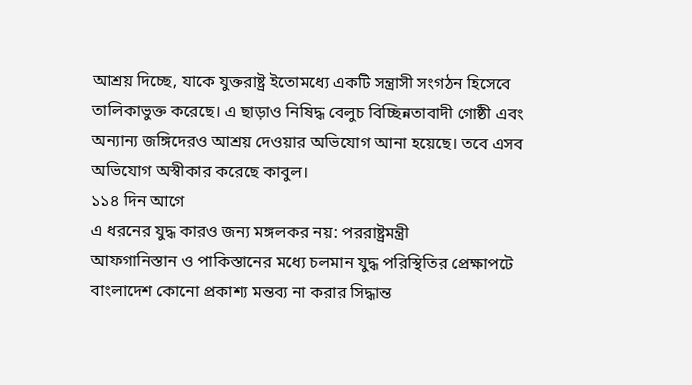আশ্রয় দিচ্ছে, যাকে যুক্তরাষ্ট্র ইতোমধ্যে একটি সন্ত্রাসী সংগঠন হিসেবে তালিকাভুক্ত করেছে। এ ছাড়াও নিষিদ্ধ বেলুচ বিচ্ছিন্নতাবাদী গোষ্ঠী এবং অন্যান্য জঙ্গিদেরও আশ্রয় দেওয়ার অভিযোগ আনা হয়েছে। তবে এসব অভিযোগ অস্বীকার করেছে কাবুল।
১১৪ দিন আগে
এ ধরনের যুদ্ধ কারও জন্য মঙ্গলকর নয়: পররাষ্ট্রমন্ত্রী
আফগানিস্তান ও পাকিস্তানের মধ্যে চলমান যুদ্ধ পরিস্থিতির প্রেক্ষাপটে বাংলাদেশ কোনো প্রকাশ্য মন্তব্য না করার সিদ্ধান্ত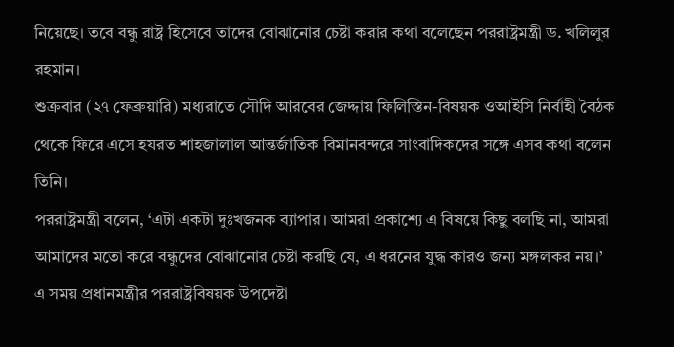নিয়েছে। তবে বন্ধু রাষ্ট্র হিসেবে তাদের বোঝানোর চেষ্টা করার কথা বলেছেন পররাষ্ট্রমন্ত্রী ড. খলিলুর রহমান।
শুক্রবার (২৭ ফেব্রুয়ারি) মধ্যরাতে সৌদি আরবের জেদ্দায় ফিলিস্তিন-বিষয়ক ওআইসি নির্বাহী বৈঠক থেকে ফিরে এসে হযরত শাহজালাল আন্তর্জাতিক বিমানবন্দরে সাংবাদিকদের সঙ্গে এসব কথা বলেন তিনি।
পররাষ্ট্রমন্ত্রী বলেন, ‘এটা একটা দুঃখজনক ব্যাপার। আমরা প্রকাশ্যে এ বিষয়ে কিছু বলছি না, আমরা আমাদের মতো করে বন্ধুদের বোঝানোর চেষ্টা করছি যে, এ ধরনের যুদ্ধ কারও জন্য মঙ্গলকর নয়।’
এ সময় প্রধানমন্ত্রীর পররাষ্ট্রবিষয়ক উপদেষ্টা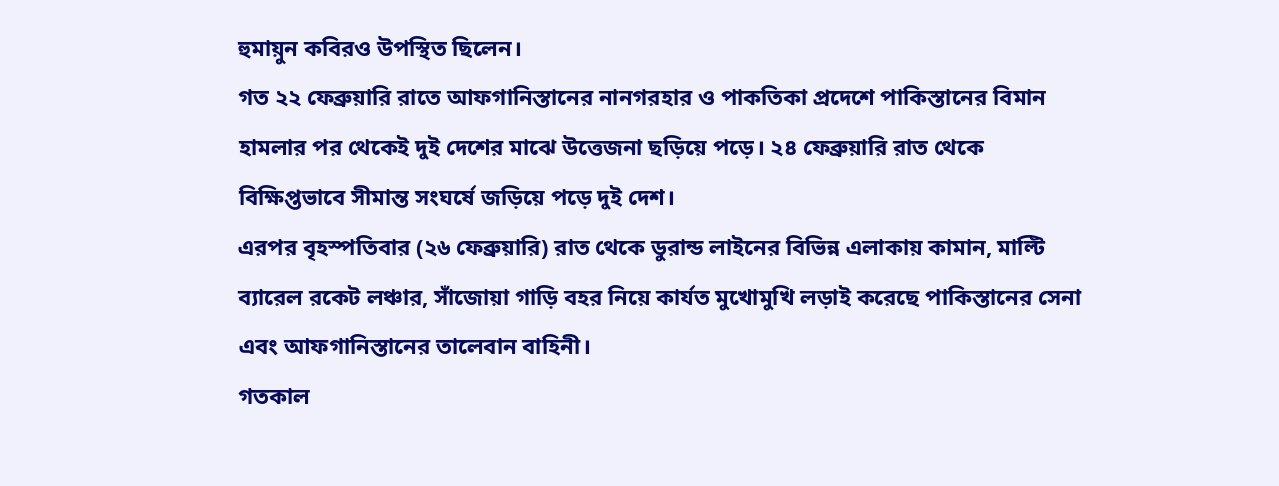হুমায়ুন কবিরও উপস্থিত ছিলেন।
গত ২২ ফেব্রুয়ারি রাতে আফগানিস্তানের নানগরহার ও পাকতিকা প্রদেশে পাকিস্তানের বিমান হামলার পর থেকেই দুই দেশের মাঝে উত্তেজনা ছড়িয়ে পড়ে। ২৪ ফেব্রুয়ারি রাত থেকে বিক্ষিপ্তভাবে সীমান্ত সংঘর্ষে জড়িয়ে পড়ে দুই দেশ।
এরপর বৃহস্পতিবার (২৬ ফেব্রুয়ারি) রাত থেকে ডুরান্ড লাইনের বিভিন্ন এলাকায় কামান, মাল্টি ব্যারেল রকেট লঞ্চার, সাঁজোয়া গাড়ি বহর নিয়ে কার্যত মুখোমুখি লড়াই করেছে পাকিস্তানের সেনা এবং আফগানিস্তানের তালেবান বাহিনী।
গতকাল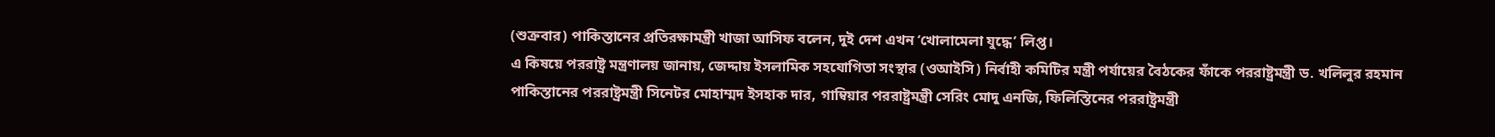(শুক্রবার) পাকিস্তানের প্রতিরক্ষামন্ত্রী খাজা আসিফ বলেন, দুই দেশ এখন ‘খোলামেলা যুদ্ধে’ লিপ্ত।
এ কিষয়ে পররাষ্ট্র মন্ত্রণালয় জানায়, জেদ্দায় ইসলামিক সহযোগিতা সংস্থার (ওআইসি) নির্বাহী কমিটির মন্ত্রী পর্যায়ের বৈঠকের ফাঁকে পররাষ্ট্রমন্ত্রী ড. খলিলুর রহমান পাকিস্তানের পররাষ্ট্রমন্ত্রী সিনেটর মোহাম্মদ ইসহাক দার, গাম্বিয়ার পররাষ্ট্রমন্ত্রী সেরিং মোদু এনজি, ফিলিস্তিনের পররাষ্ট্রমন্ত্রী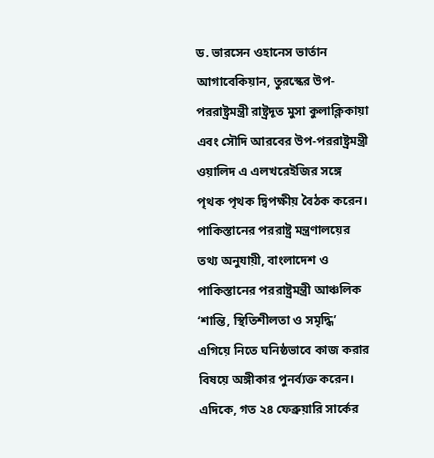ড. ভারসেন ওহানেস ভার্তান আগাবেকিয়ান, তুরস্কের উপ-পররাষ্ট্রমন্ত্রী রাষ্ট্রদূত মুসা কুলাক্লিকায়া এবং সৌদি আরবের উপ-পররাষ্ট্রমন্ত্রী ওয়ালিদ এ এলখরেইজির সঙ্গে পৃথক পৃথক দ্বিপক্ষীয় বৈঠক করেন।
পাকিস্তানের পররাষ্ট্র মন্ত্রণালয়ের তথ্য অনুযায়ী, বাংলাদেশ ও পাকিস্তানের পররাষ্ট্রমন্ত্রী আঞ্চলিক ‘শান্তি, স্থিতিশীলতা ও সমৃদ্ধি’ এগিয়ে নিতে ঘনিষ্ঠভাবে কাজ করার বিষয়ে অঙ্গীকার পুনর্ব্যক্ত করেন।
এদিকে, গত ২৪ ফেব্রুয়ারি সার্কের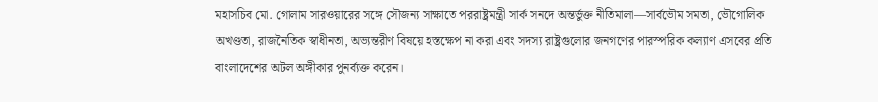মহাসচিব মো. গোলাম সারওয়ারের সঙ্গে সৌজন্য সাক্ষাতে পররাষ্ট্রমন্ত্রী সার্ক সনদে অন্তর্ভুক্ত নীতিমালা—সার্বভৌম সমতা, ভৌগোলিক অখণ্ডতা, রাজনৈতিক স্বাধীনতা, অভ্যন্তরীণ বিষয়ে হস্তক্ষেপ না করা এবং সদস্য রাষ্ট্রগুলোর জনগণের পারস্পরিক কল্যাণ এসবের প্রতি বাংলাদেশের অটল অঙ্গীকার পুনর্ব্যক্ত করেন।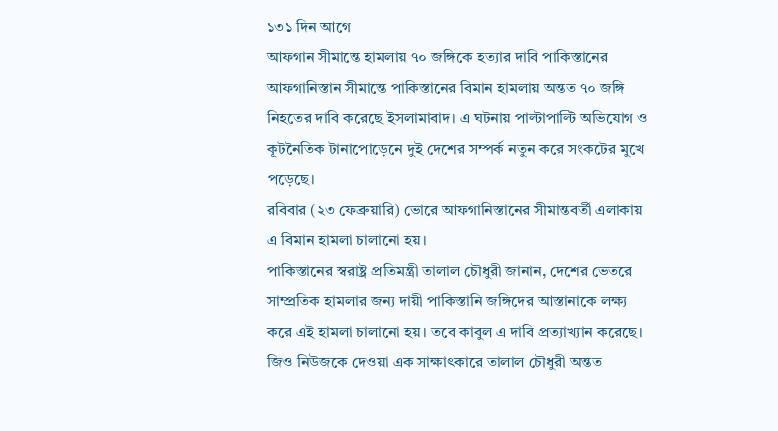১৩১ দিন আগে
আফগান সীমান্তে হামলায় ৭০ জঙ্গিকে হত্যার দাবি পাকিস্তানের
আফগানিস্তান সীমান্তে পাকিস্তানের বিমান হামলায় অন্তত ৭০ জঙ্গি নিহতের দাবি করেছে ইসলামাবাদ। এ ঘটনায় পাল্টাপাল্টি অভিযোগ ও কূটনৈতিক টানাপোড়েনে দুই দেশের সম্পর্ক নতুন করে সংকটের মুখে পড়েছে।
রবিবার (২৩ ফেব্রুয়ারি) ভোরে আফগানিস্তানের সীমান্তবর্তী এলাকায় এ বিমান হামলা চালানো হয়।
পাকিস্তানের স্বরাষ্ট্র প্রতিমন্ত্রী তালাল চৌধুরী জানান, দেশের ভেতরে সাম্প্রতিক হামলার জন্য দায়ী পাকিস্তানি জঙ্গিদের আস্তানাকে লক্ষ্য করে এই হামলা চালানো হয়। তবে কাবুল এ দাবি প্রত্যাখ্যান করেছে।
জিও নিউজকে দেওয়া এক সাক্ষাৎকারে তালাল চৌধুরী অন্তত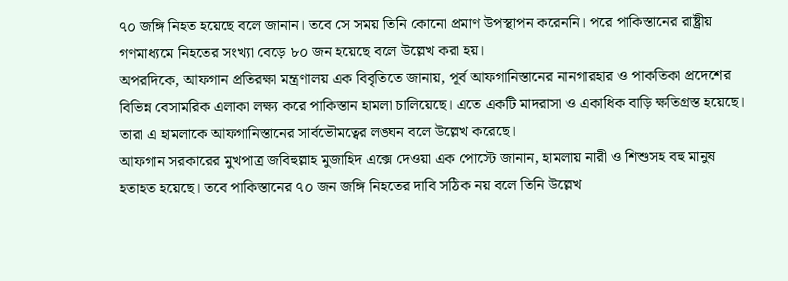৭০ জঙ্গি নিহত হয়েছে বলে জানান। তবে সে সময় তিনি কোনো প্রমাণ উপস্থাপন করেননি। পরে পাকিস্তানের রাষ্ট্রীয় গণমাধ্যমে নিহতের সংখ্যা বেড়ে ৮০ জন হয়েছে বলে উল্লেখ করা হয়।
অপরদিকে, আফগান প্রতিরক্ষা মন্ত্রণালয় এক বিবৃতিতে জানায়, পূর্ব আফগানিস্তানের নানগারহার ও পাকতিকা প্রদেশের বিভিন্ন বেসামরিক এলাকা লক্ষ্য করে পাকিস্তান হামলা চালিয়েছে। এতে একটি মাদরাসা ও একাধিক বাড়ি ক্ষতিগ্রস্ত হয়েছে। তারা এ হামলাকে আফগানিস্তানের সার্বভৌমত্বের লঙ্ঘন বলে উল্লেখ করেছে।
আফগান সরকারের মুখপাত্র জবিহুল্লাহ মুজাহিদ এক্সে দেওয়া এক পোস্টে জানান, হামলায় নারী ও শিশুসহ বহু মানুষ হতাহত হয়েছে। তবে পাকিস্তানের ৭০ জন জঙ্গি নিহতের দাবি সঠিক নয় বলে তিনি উল্লেখ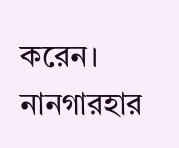করেন।
নানগারহার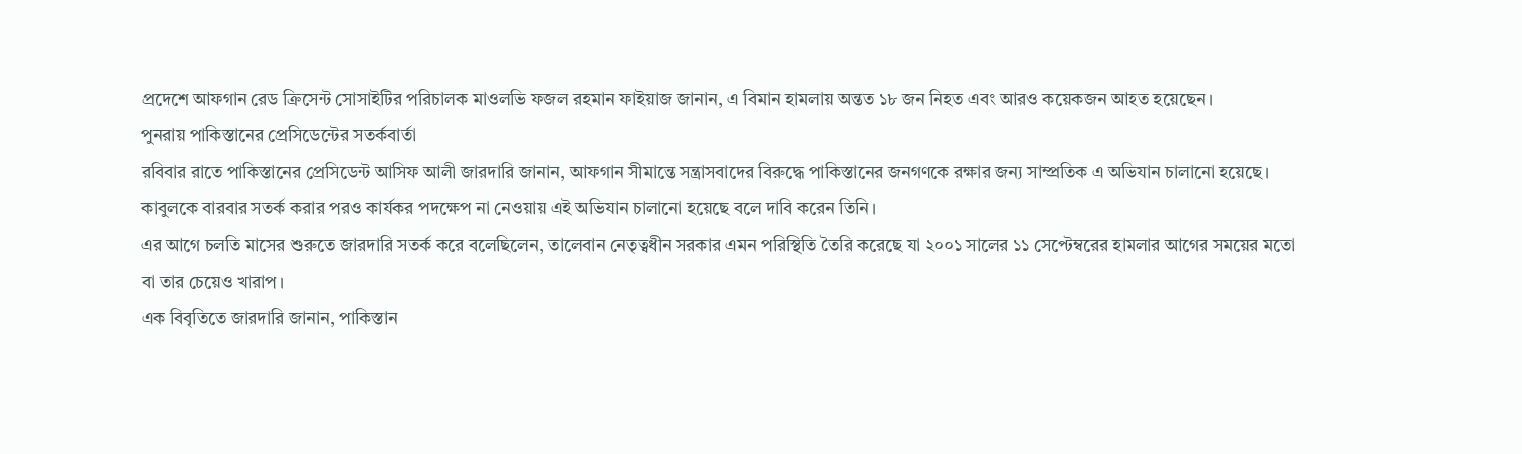প্রদেশে আফগান রেড ক্রিসেন্ট সোসাইটির পরিচালক মাওলভি ফজল রহমান ফাইয়াজ জানান, এ বিমান হামলায় অন্তত ১৮ জন নিহত এবং আরও কয়েকজন আহত হয়েছেন।
পুনরায় পাকিস্তানের প্রেসিডেন্টের সতর্কবার্তা
রবিবার রাতে পাকিস্তানের প্রেসিডেন্ট আসিফ আলী জারদারি জানান, আফগান সীমান্তে সন্ত্রাসবাদের বিরুদ্ধে পাকিস্তানের জনগণকে রক্ষার জন্য সাম্প্রতিক এ অভিযান চালানো হয়েছে। কাবুলকে বারবার সতর্ক করার পরও কার্যকর পদক্ষেপ না নেওয়ায় এই অভিযান চালানো হয়েছে বলে দাবি করেন তিনি।
এর আগে চলতি মাসের শুরুতে জারদারি সতর্ক করে বলেছিলেন, তালেবান নেতৃত্বধীন সরকার এমন পরিস্থিতি তৈরি করেছে যা ২০০১ সালের ১১ সেপ্টেম্বরের হামলার আগের সময়ের মতো বা তার চেয়েও খারাপ।
এক বিবৃতিতে জারদারি জানান, পাকিস্তান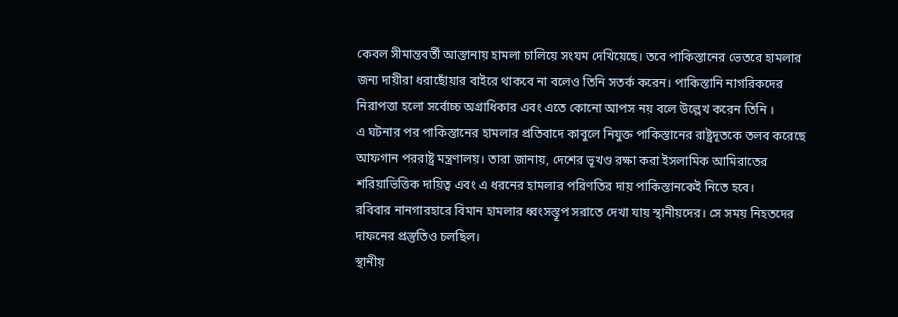কেবল সীমান্তবর্তী আস্তানায় হামলা চালিয়ে সংযম দেখিয়েছে। তবে পাকিস্তানের ভেতরে হামলার জন্য দায়ীরা ধরাছোঁয়ার বাইরে থাকবে না বলেও তিনি সতর্ক করেন। পাকিস্তানি নাগরিকদের নিরাপত্তা হলো সর্বোচ্চ অগ্রাধিকার এবং এতে কোনো আপস নয় বলে উল্লেখ করেন তিনি ।
এ ঘটনার পর পাকিস্তানের হামলার প্রতিবাদে কাবুলে নিযুক্ত পাকিস্তানের রাষ্ট্রদূতকে তলব করেছে আফগান পররাষ্ট্র মন্ত্রণালয়। তারা জানায়, দেশের ভূখণ্ড রক্ষা করা ইসলামিক আমিরাতের শরিয়াভিত্তিক দায়িত্ব এবং এ ধরনের হামলার পরিণতির দায় পাকিস্তানকেই নিতে হবে।
রবিবার নানগারহারে বিমান হামলার ধ্বংসস্তূপ সরাতে দেখা যায় স্থানীয়দের। সে সময় নিহতদের দাফনের প্রস্তুতিও চলছিল।
স্থানীয়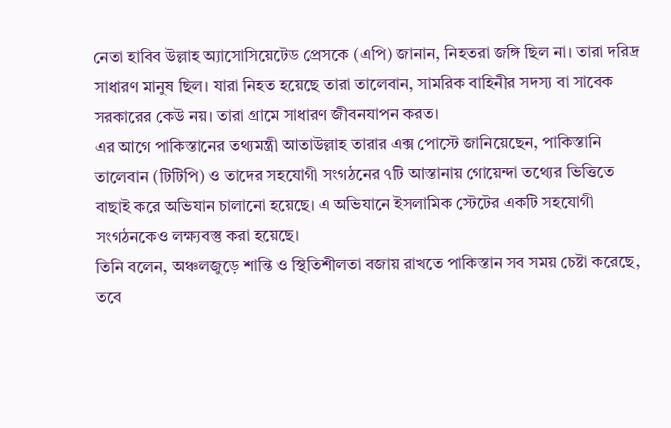নেতা হাবিব উল্লাহ অ্যাসোসিয়েটেড প্রেসকে (এপি) জানান, নিহতরা জঙ্গি ছিল না। তারা দরিদ্র সাধারণ মানুষ ছিল। যারা নিহত হয়েছে তারা তালেবান, সামরিক বাহিনীর সদস্য বা সাবেক সরকারের কেউ নয়। তারা গ্রামে সাধারণ জীবনযাপন করত।
এর আগে পাকিস্তানের তথ্যমন্ত্রী আতাউল্লাহ তারার এক্স পোস্টে জানিয়েছেন, পাকিস্তানি তালেবান (টিটিপি) ও তাদের সহযোগী সংগঠনের ৭টি আস্তানায় গোয়েন্দা তথ্যের ভিত্তিতে বাছাই করে অভিযান চালানো হয়েছে। এ অভিযানে ইসলামিক স্টেটের একটি সহযোগী সংগঠনকেও লক্ষ্যবস্তু করা হয়েছে।
তিনি বলেন, অঞ্চলজুড়ে শান্তি ও স্থিতিশীলতা বজায় রাখতে পাকিস্তান সব সময় চেষ্টা করেছে, তবে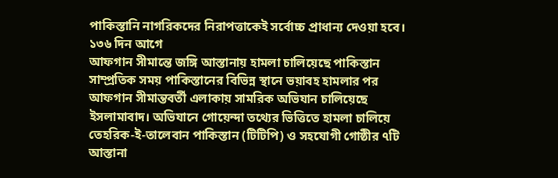পাকিস্তানি নাগরিকদের নিরাপত্তাকেই সর্বোচ্চ প্রাধান্য দেওয়া হবে।
১৩৬ দিন আগে
আফগান সীমান্তে জঙ্গি আস্তানায় হামলা চালিয়েছে পাকিস্তান
সাম্প্রতিক সময় পাকিস্তানের বিভিন্ন স্থানে ভয়াবহ হামলার পর আফগান সীমান্তবর্তী এলাকায় সামরিক অভিযান চালিয়েছে ইসলামাবাদ। অভিযানে গোয়েন্দা তথ্যের ভিত্তিতে হামলা চালিয়ে তেহরিক-ই-তালেবান পাকিস্তান (টিটিপি) ও সহযোগী গোষ্ঠীর ৭টি আস্তানা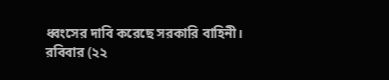ধ্বংসের দাবি করেছে সরকারি বাহিনী।
রবিবার (২২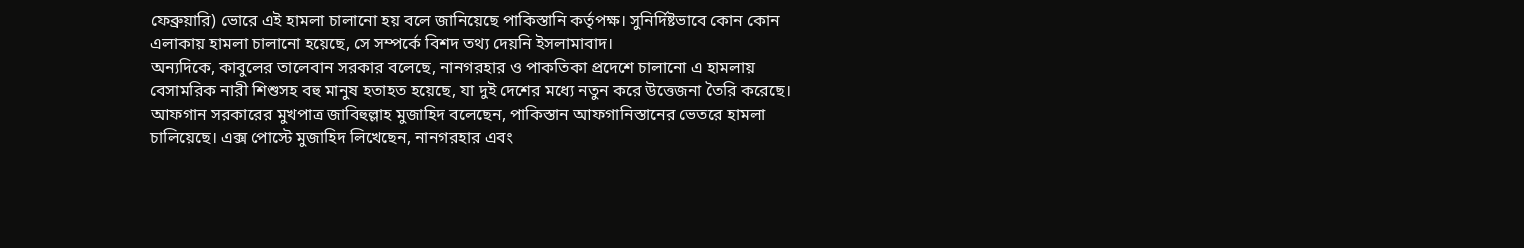ফেব্রুয়ারি) ভোরে এই হামলা চালানো হয় বলে জানিয়েছে পাকিস্তানি কর্তৃপক্ষ। সুনির্দিষ্টভাবে কোন কোন এলাকায় হামলা চালানো হয়েছে, সে সম্পর্কে বিশদ তথ্য দেয়নি ইসলামাবাদ।
অন্যদিকে, কাবুলের তালেবান সরকার বলেছে, নানগরহার ও পাকতিকা প্রদেশে চালানো এ হামলায় বেসামরিক নারী শিশুসহ বহু মানুষ হতাহত হয়েছে, যা দুই দেশের মধ্যে নতুন করে উত্তেজনা তৈরি করেছে।
আফগান সরকারের মুখপাত্র জাবিহুল্লাহ মুজাহিদ বলেছেন, পাকিস্তান আফগানিস্তানের ভেতরে হামলা চালিয়েছে। এক্স পোস্টে মুজাহিদ লিখেছেন, নানগরহার এবং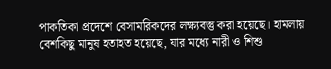পাকতিকা প্রদেশে বেসামরিকদের লক্ষ্যবস্তু করা হয়েছে। হামলায় বেশকিছু মানুষ হতাহত হয়েছে, যার মধ্যে নারী ও শিশু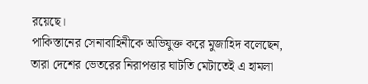রয়েছে।
পাকিস্তানের সেনাবাহিনীকে অভিযুক্ত করে মুজাহিদ বলেছেন, তারা দেশের ভেতরের নিরাপত্তার ঘাটতি মেটাতেই এ হামলা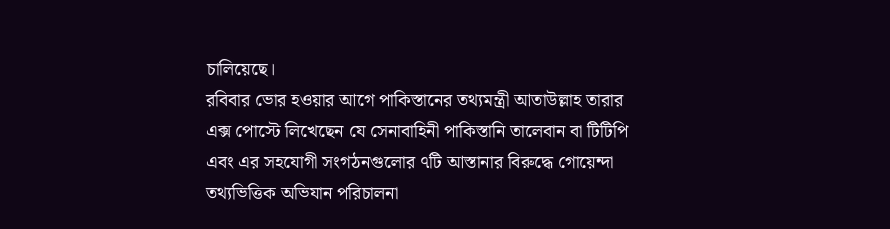চালিয়েছে।
রবিবার ভোর হওয়ার আগে পাকিস্তানের তথ্যমন্ত্রী আতাউল্লাহ তারার এক্স পোস্টে লিখেছেন যে সেনাবাহিনী পাকিস্তানি তালেবান বা টিটিপি এবং এর সহযোগী সংগঠনগুলোর ৭টি আস্তানার বিরুদ্ধে গোয়েন্দা তথ্যভিত্তিক অভিযান পরিচালনা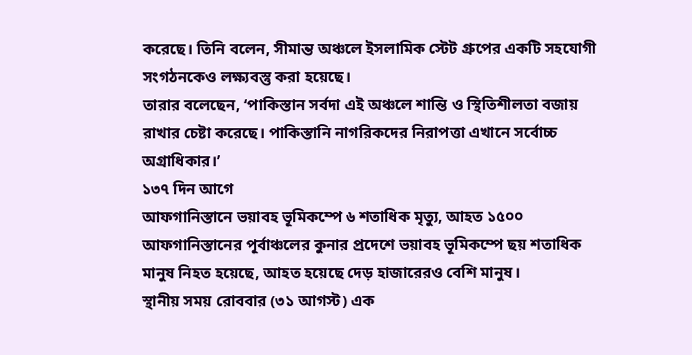করেছে। তিনি বলেন, সীমান্ত অঞ্চলে ইসলামিক স্টেট গ্রুপের একটি সহযোগী সংগঠনকেও লক্ষ্যবস্তু করা হয়েছে।
তারার বলেছেন, ‘পাকিস্তান সর্বদা এই অঞ্চলে শান্তি ও স্থিতিশীলতা বজায় রাখার চেষ্টা করেছে। পাকিস্তানি নাগরিকদের নিরাপত্তা এখানে সর্বোচ্চ অগ্রাধিকার।’
১৩৭ দিন আগে
আফগানিস্তানে ভয়াবহ ভূমিকম্পে ৬ শতাধিক মৃত্যু, আহত ১৫০০
আফগানিস্তানের পূর্বাঞ্চলের কুনার প্রদেশে ভয়াবহ ভূমিকম্পে ছয় শতাধিক মানুষ নিহত হয়েছে, আহত হয়েছে দেড় হাজারেরও বেশি মানুষ।
স্থানীয় সময় রোববার (৩১ আগস্ট) এক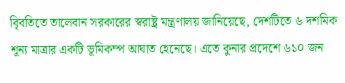বিৃবতিতে তালেবান সরকারের স্বরাষ্ট্র মন্ত্রণালয় জানিয়েছে, দেশটিতে ৬ দশমিক শূন্য মাত্রার একটি ভূমিকম্প আঘাত হেনেছে। এতে কুনার প্রদেশে ৬১০ জন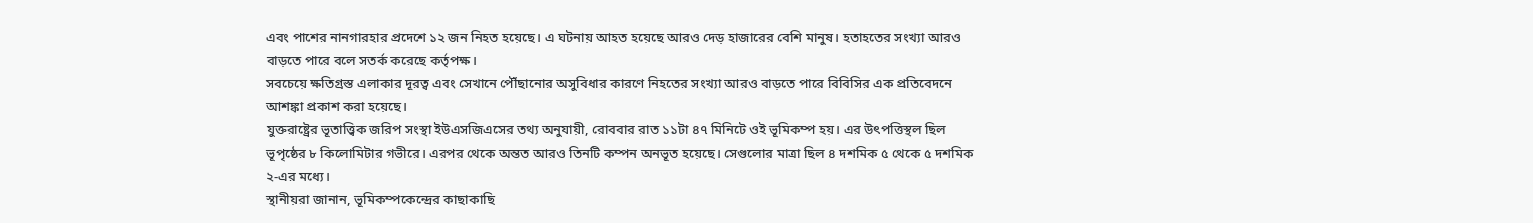এবং পাশের নানগারহার প্রদেশে ১২ জন নিহত হয়েছে। এ ঘটনায় আহত হয়েছে আরও দেড় হাজারের বেশি মানুষ। হতাহতের সংখ্যা আরও বাড়তে পারে বলে সতর্ক করেছে কর্তৃপক্ষ।
সবচেয়ে ক্ষতিগ্রস্ত এলাকার দূরত্ব এবং সেখানে পৌঁছানোর অসুবিধার কারণে নিহতের সংখ্যা আরও বাড়তে পারে বিবিসির এক প্রতিবেদনে আশঙ্কা প্রকাশ করা হয়েছে।
যুক্তরাষ্ট্রের ভূতাত্ত্বিক জরিপ সংস্থা ইউএসজিএসের তথ্য অনুযায়ী, রোববার রাত ১১টা ৪৭ মিনিটে ওই ভূমিকম্প হয়। এর উৎপত্তিস্থল ছিল ভূপৃষ্ঠের ৮ কিলোমিটার গভীরে। এরপর থেকে অন্তত আরও তিনটি কম্পন অনভূত হয়েছে। সেগুলোর মাত্রা ছিল ৪ দশমিক ৫ থেকে ৫ দশমিক ২-এর মধ্যে।
স্থানীয়রা জানান, ভূমিকম্পকেন্দ্রের কাছাকাছি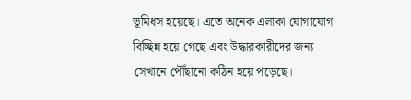ভূমিধস হয়েছে। এতে অনেক এলাকা যোগাযোগ বিচ্ছিন্ন হয়ে গেছে এবং উদ্ধারকারীদের জন্য সেখানে পৌঁছানো কঠিন হয়ে পড়েছে।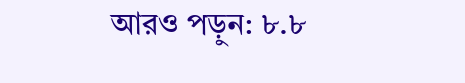আরও পড়ুন: ৮.৮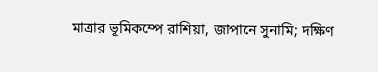মাত্রার ভূমিকম্পে রাশিয়া, জাপানে সুনামি; দক্ষিণ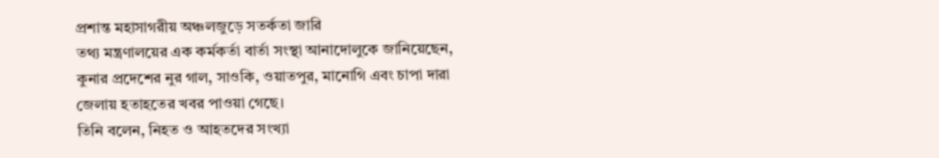প্রশান্ত মহাসাগরীয় অঞ্চলজুড়ে সতর্কতা জারি
তথ্য মন্ত্রণালয়ের এক কর্মকর্তা বার্তা সংস্থা আনাদোলুকে জানিয়েছেন, কুনার প্রদেশের নুর গাল, সাওকি, ওয়াতপুর, মানোগি এবং চাপা দারা জেলায় হতাহতের খবর পাওয়া গেছে।
তিনি বলেন, নিহত ও আহতদের সংখ্যা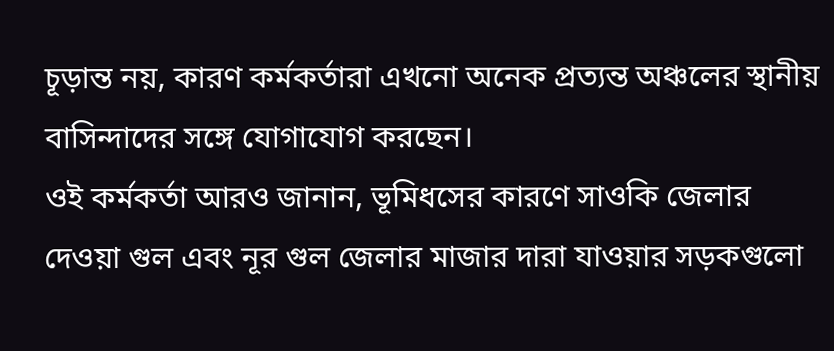চূড়ান্ত নয়, কারণ কর্মকর্তারা এখনো অনেক প্রত্যন্ত অঞ্চলের স্থানীয় বাসিন্দাদের সঙ্গে যোগাযোগ করছেন।
ওই কর্মকর্তা আরও জানান, ভূমিধসের কারণে সাওকি জেলার দেওয়া গুল এবং নূর গুল জেলার মাজার দারা যাওয়ার সড়কগুলো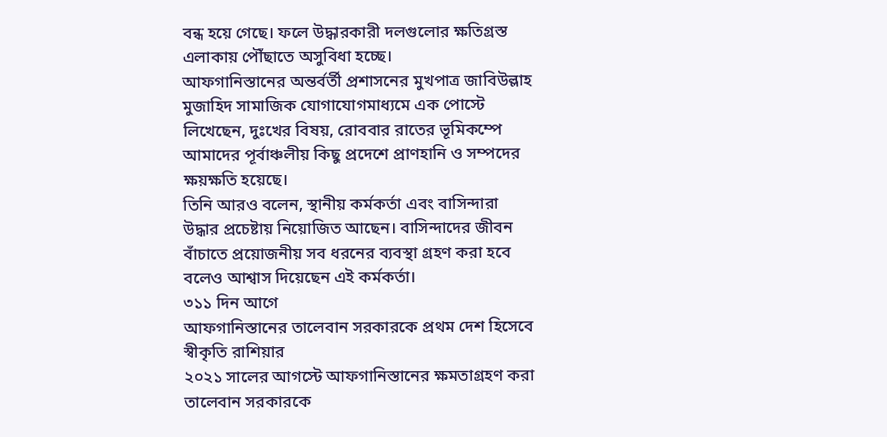বন্ধ হয়ে গেছে। ফলে উদ্ধারকারী দলগুলোর ক্ষতিগ্রস্ত এলাকায় পৌঁছাতে অসুবিধা হচ্ছে।
আফগানিস্তানের অন্তর্বর্তী প্রশাসনের মুখপাত্র জাবিউল্লাহ মুজাহিদ সামাজিক যোগাযোগমাধ্যমে এক পোস্টে লিখেছেন, দুঃখের বিষয়, রোববার রাতের ভূমিকম্পে আমাদের পূর্বাঞ্চলীয় কিছু প্রদেশে প্রাণহানি ও সম্পদের ক্ষয়ক্ষতি হয়েছে।
তিনি আরও বলেন, স্থানীয় কর্মকর্তা এবং বাসিন্দারা উদ্ধার প্রচেষ্টায় নিয়োজিত আছেন। বাসিন্দাদের জীবন বাঁচাতে প্রয়োজনীয় সব ধরনের ব্যবস্থা গ্রহণ করা হবে বলেও আশ্বাস দিয়েছেন এই কর্মকর্তা।
৩১১ দিন আগে
আফগানিস্তানের তালেবান সরকারকে প্রথম দেশ হিসেবে স্বীকৃতি রাশিয়ার
২০২১ সালের আগস্টে আফগানিস্তানের ক্ষমতাগ্রহণ করা তালেবান সরকারকে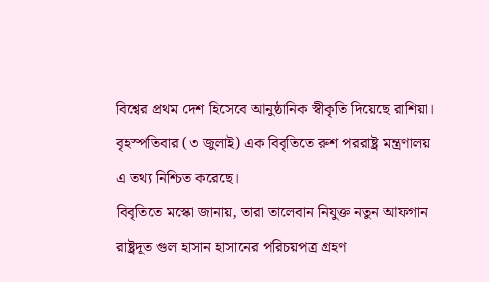বিশ্বের প্রথম দেশ হিসেবে আনুষ্ঠানিক স্বীকৃতি দিয়েছে রাশিয়া।
বৃহস্পতিবার (৩ জুলাই) এক বিবৃতিতে রুশ পররাষ্ট্র মন্ত্রণালয় এ তথ্য নিশ্চিত করেছে।
বিবৃতিতে মস্কো জানায়, তারা তালেবান নিযুক্ত নতুন আফগান রাষ্ট্রদূত গুল হাসান হাসানের পরিচয়পত্র গ্রহণ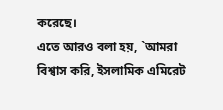করেছে।
এতে আরও বলা হয়, `আমরা বিশ্বাস করি, ইসলামিক এমিরেট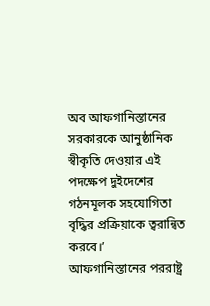অব আফগানিস্তানের সরকারকে আনুষ্ঠানিক স্বীকৃতি দেওয়ার এই পদক্ষেপ দুইদেশের গঠনমূলক সহযোগিতা বৃদ্ধির প্রক্রিয়াকে ত্বরান্বিত করবে।’
আফগানিস্তানের পররাষ্ট্র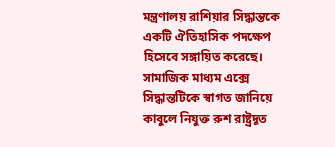মন্ত্রণালয় রাশিয়ার সিদ্ধান্তকে একটি ঐতিহাসিক পদক্ষেপ হিসেবে সঙ্গায়িত করেছে।
সামাজিক মাধ্যম এক্সে সিদ্ধান্তটিকে স্বাগত জানিয়ে কাবুলে নিযুক্ত রুশ রাষ্ট্রদূত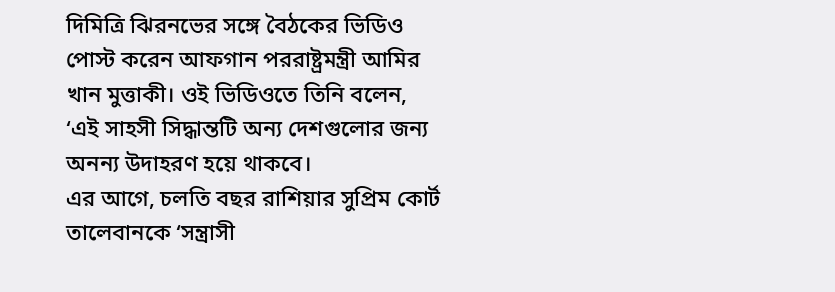দিমিত্রি ঝিরনভের সঙ্গে বৈঠকের ভিডিও পোস্ট করেন আফগান পররাষ্ট্রমন্ত্রী আমির খান মুত্তাকী। ওই ভিডিওতে তিনি বলেন, ‘এই সাহসী সিদ্ধান্তটি অন্য দেশগুলোর জন্য অনন্য উদাহরণ হয়ে থাকবে।
এর আগে, চলতি বছর রাশিয়ার সুপ্রিম কোর্ট তালেবানকে ‘সন্ত্রাসী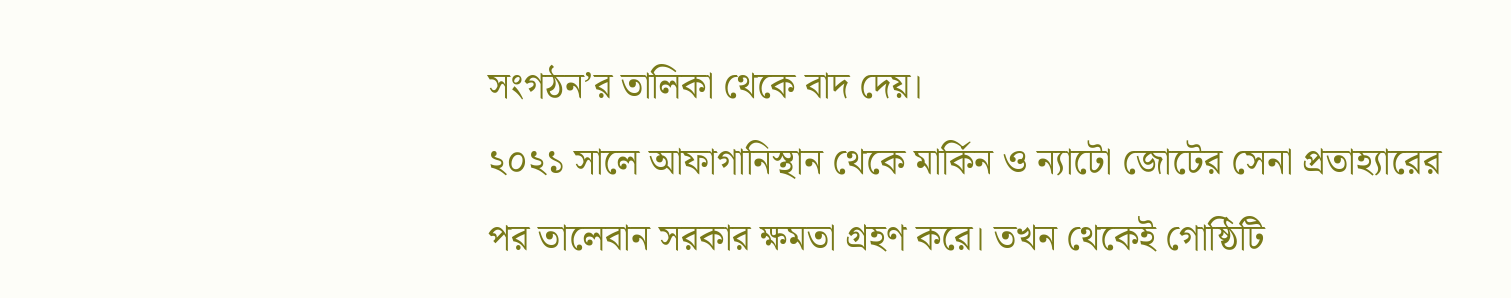সংগঠন’র তালিকা থেকে বাদ দেয়।
২০২১ সালে আফাগানিস্থান থেকে মার্কিন ও ন্যাটো জোটের সেনা প্রতাহ্যারের পর তালেবান সরকার ক্ষমতা গ্রহণ করে। তখন থেকেই গোষ্ঠিটি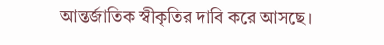আন্তর্জাতিক স্বীকৃতির দাবি করে আসছে।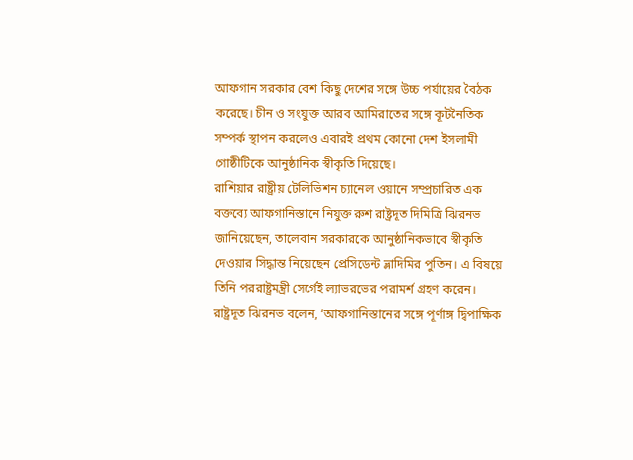আফগান সরকার বেশ কিছু দেশের সঙ্গে উচ্চ পর্যায়ের বৈঠক করেছে। চীন ও সংযুক্ত আরব আমিরাতের সঙ্গে কূটনৈতিক সম্পর্ক স্থাপন করলেও এবারই প্রথম কোনো দেশ ইসলামী গোষ্ঠীটিকে আনুষ্ঠানিক স্বীকৃতি দিয়েছে।
রাশিয়ার রাষ্ট্রীয় টেলিভিশন চ্যানেল ওয়ানে সম্প্রচারিত এক বক্তব্যে আফগানিস্তানে নিযুক্ত রুশ রাষ্ট্রদূত দিমিত্রি ঝিরনভ জানিয়েছেন, তালেবান সরকারকে আনুষ্ঠানিকভাবে স্বীকৃতি দেওয়ার সিদ্ধান্ত নিয়েছেন প্রেসিডেন্ট ভ্লাদিমির পুতিন। এ বিষয়ে তিনি পররাষ্ট্রমন্ত্রী সের্গেই ল্যাভরভের পরামর্শ গ্রহণ করেন।
রাষ্ট্রদূত ঝিরনভ বলেন, ‘আফগানিস্তানের সঙ্গে পূর্ণাঙ্গ দ্বিপাক্ষিক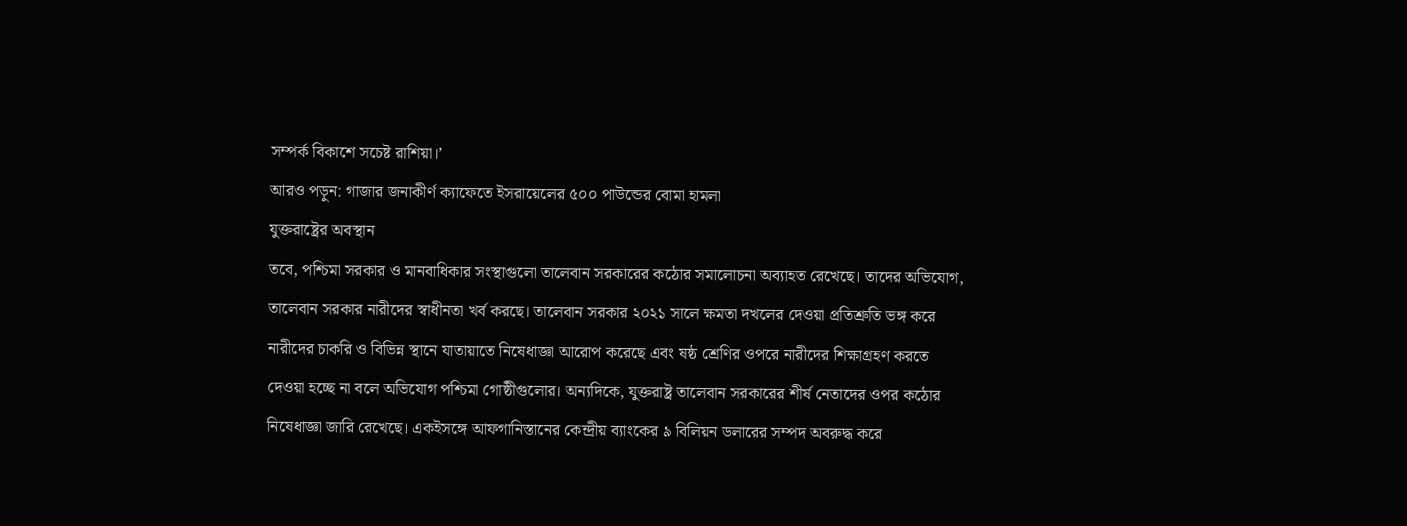সম্পর্ক বিকাশে সচেষ্ট রাশিয়া।’
আরও পড়ুন: গাজার জনাকীর্ণ ক্যাফেতে ইসরায়েলের ৫০০ পাউন্ডের বোমা হামলা
যুক্তরাষ্ট্রের অবস্থান
তবে, পশ্চিমা সরকার ও মানবাধিকার সংস্থাগুলো তালেবান সরকারের কঠোর সমালোচনা অব্যাহত রেখেছে। তাদের অভিযোগ, তালেবান সরকার নারীদের স্বাধীনতা খর্ব করছে। তালেবান সরকার ২০২১ সালে ক্ষমতা দখলের দেওয়া প্রতিশ্রুতি ভঙ্গ করে নারীদের চাকরি ও বিভিন্ন স্থানে যাতায়াতে নিষেধাজ্ঞা আরোপ করেছে এবং ষষ্ঠ শ্রেণির ওপরে নারীদের শিক্ষাগ্রহণ করতে দেওয়া হচ্ছে না বলে অভিযোগ পশ্চিমা গোষ্ঠীগুলোর। অন্যদিকে, যুক্তরাষ্ট্র তালেবান সরকারের শীর্ষ নেতাদের ওপর কঠোর নিষেধাজ্ঞা জারি রেখেছে। একইসঙ্গে আফগানিস্তানের কেন্দ্রীয় ব্যাংকের ৯ বিলিয়ন ডলারের সম্পদ অবরুদ্ধ করে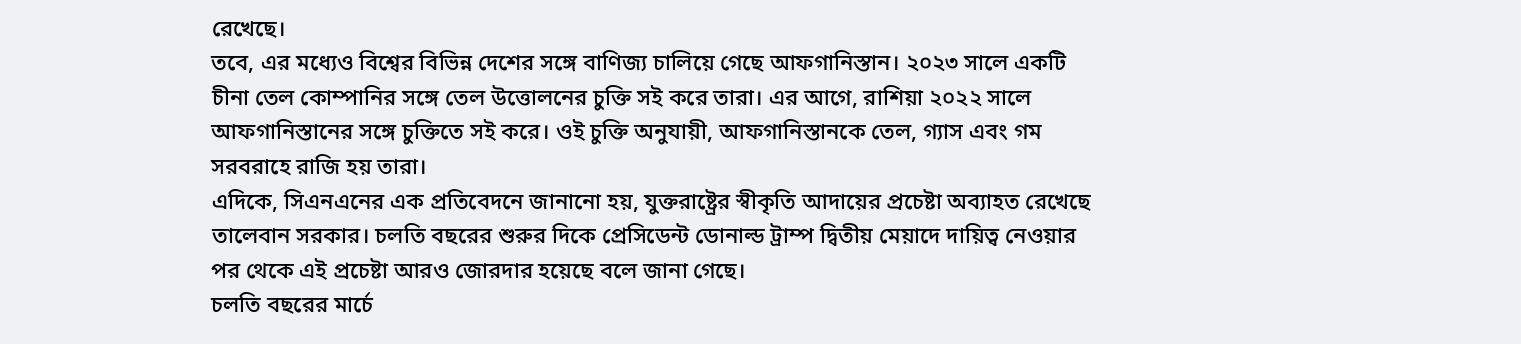রেখেছে।
তবে, এর মধ্যেও বিশ্বের বিভিন্ন দেশের সঙ্গে বাণিজ্য চালিয়ে গেছে আফগানিস্তান। ২০২৩ সালে একটি চীনা তেল কোম্পানির সঙ্গে তেল উত্তোলনের চুক্তি সই করে তারা। এর আগে, রাশিয়া ২০২২ সালে আফগানিস্তানের সঙ্গে চুক্তিতে সই করে। ওই চুক্তি অনুযায়ী, আফগানিস্তানকে তেল, গ্যাস এবং গম সরবরাহে রাজি হয় তারা।
এদিকে, সিএনএনের এক প্রতিবেদনে জানানো হয়, যুক্তরাষ্ট্রের স্বীকৃতি আদায়ের প্রচেষ্টা অব্যাহত রেখেছে তালেবান সরকার। চলতি বছরের শুরুর দিকে প্রেসিডেন্ট ডোনাল্ড ট্রাম্প দ্বিতীয় মেয়াদে দায়িত্ব নেওয়ার পর থেকে এই প্রচেষ্টা আরও জোরদার হয়েছে বলে জানা গেছে।
চলতি বছরের মার্চে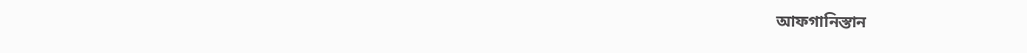আফগানিস্তান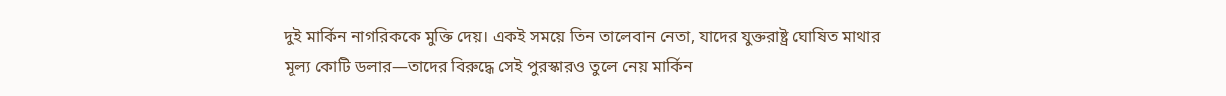দুই মার্কিন নাগরিককে মুক্তি দেয়। একই সময়ে তিন তালেবান নেতা, যাদের যুক্তরাষ্ট্র ঘোষিত মাথার মূল্য কোটি ডলার—তাদের বিরুদ্ধে সেই পুরস্কারও তুলে নেয় মার্কিন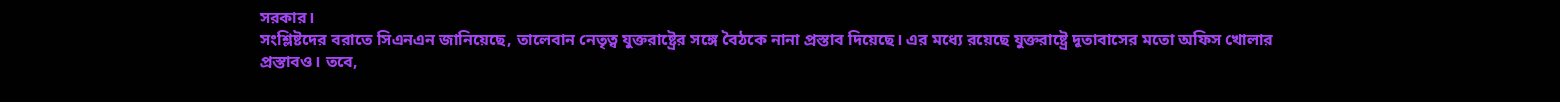সরকার।
সংশ্লিষ্টদের বরাতে সিএনএন জানিয়েছে, তালেবান নেতৃত্ব যুক্তরাষ্ট্রের সঙ্গে বৈঠকে নানা প্রস্তাব দিয়েছে। এর মধ্যে রয়েছে যুক্তরাষ্ট্রে দূতাবাসের মতো অফিস খোলার প্রস্তাবও। তবে,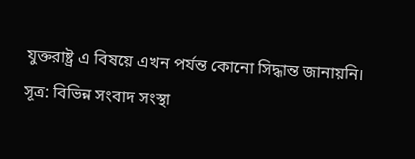যুক্তরাষ্ট্র এ বিষয়ে এখন পর্যন্ত কোনো সিদ্ধান্ত জানায়নি।
সূত্র: বিভিন্ন সংবাদ সংস্থা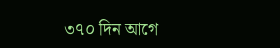৩৭০ দিন আগে